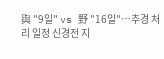與 "9일" vs 野 "16일"…추경 처리 일정 신경전 지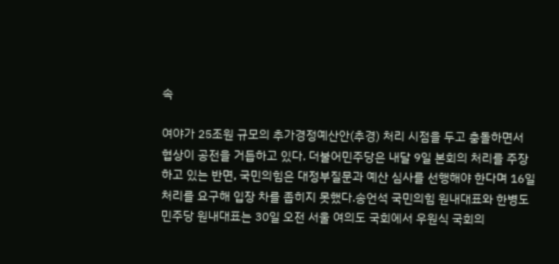속

여야가 25조원 규모의 추가경정예산안(추경) 처리 시점을 두고 충돌하면서 협상이 공전을 거듭하고 있다. 더불어민주당은 내달 9일 본회의 처리를 주장하고 있는 반면, 국민의힘은 대정부질문과 예산 심사를 선행해야 한다며 16일 처리를 요구해 입장 차를 좁히지 못했다.송언석 국민의힘 원내대표와 한병도 민주당 원내대표는 30일 오전 서울 여의도 국회에서 우원식 국회의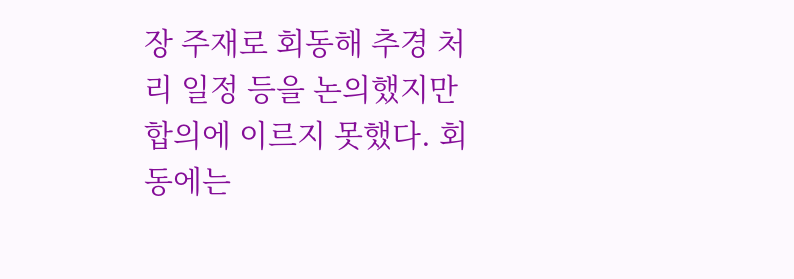장 주재로 회동해 추경 처리 일정 등을 논의했지만 합의에 이르지 못했다. 회동에는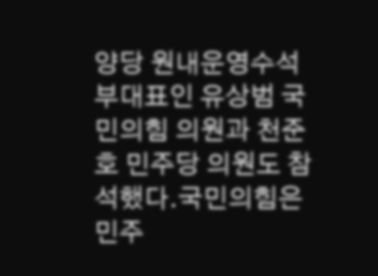양당 원내운영수석부대표인 유상범 국민의힘 의원과 천준호 민주당 의원도 참석했다.국민의힘은 민주